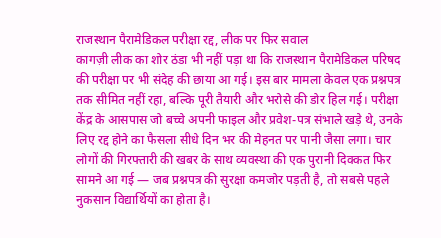राजस्थान पैरामेडिकल परीक्षा रद्द, लीक पर फिर सवाल
कागज़ी लीक का शोर ठंडा भी नहीं पड़ा था कि राजस्थान पैरामेडिकल परिषद की परीक्षा पर भी संदेह की छाया आ गई। इस बार मामला केवल एक प्रश्नपत्र तक सीमित नहीं रहा, बल्कि पूरी तैयारी और भरोसे की डोर हिल गई। परीक्षा केंद्र के आसपास जो बच्चे अपनी फाइल और प्रवेश-पत्र संभाले खड़े थे, उनके लिए रद्द होने का फैसला सीधे दिन भर की मेहनत पर पानी जैसा लगा। चार लोगों की गिरफ्तारी की खबर के साथ व्यवस्था की एक पुरानी दिक्कत फिर सामने आ गई — जब प्रश्नपत्र की सुरक्षा कमजोर पड़ती है, तो सबसे पहले नुकसान विद्यार्थियों का होता है।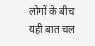लोगों के बीच यही बात चल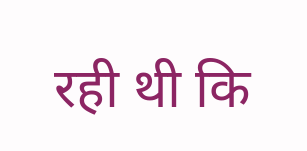रही थी कि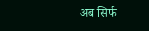अब सिर्फ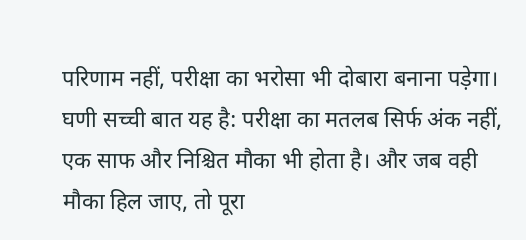परिणाम नहीं, परीक्षा का भरोसा भी दोबारा बनाना पड़ेगा। घणी सच्ची बात यह है: परीक्षा का मतलब सिर्फ अंक नहीं, एक साफ और निश्चित मौका भी होता है। और जब वही मौका हिल जाए, तो पूरा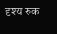दृश्य रुक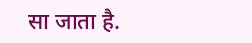सा जाता है.